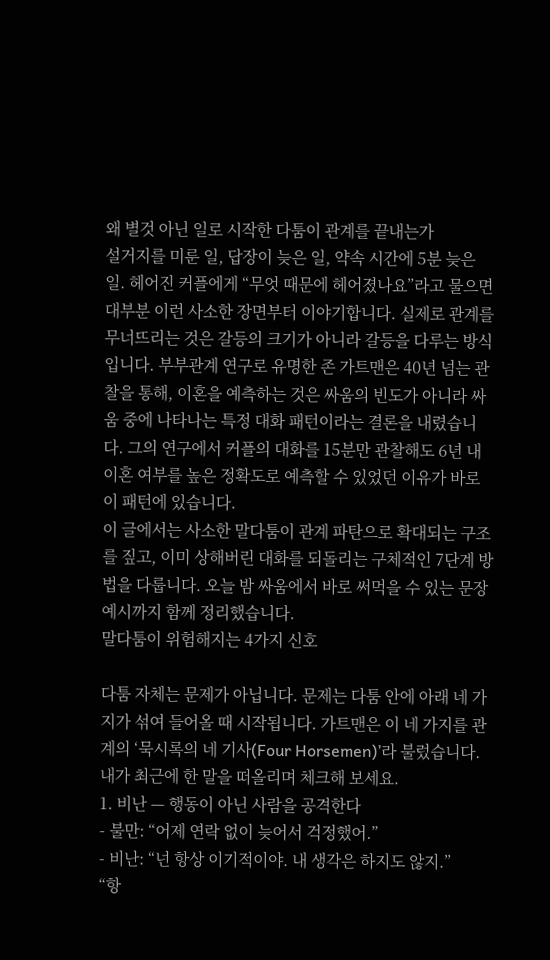왜 별것 아닌 일로 시작한 다툼이 관계를 끝내는가
설거지를 미룬 일, 답장이 늦은 일, 약속 시간에 5분 늦은 일. 헤어진 커플에게 “무엇 때문에 헤어졌나요”라고 물으면 대부분 이런 사소한 장면부터 이야기합니다. 실제로 관계를 무너뜨리는 것은 갈등의 크기가 아니라 갈등을 다루는 방식입니다. 부부관계 연구로 유명한 존 가트맨은 40년 넘는 관찰을 통해, 이혼을 예측하는 것은 싸움의 빈도가 아니라 싸움 중에 나타나는 특정 대화 패턴이라는 결론을 내렸습니다. 그의 연구에서 커플의 대화를 15분만 관찰해도 6년 내 이혼 여부를 높은 정확도로 예측할 수 있었던 이유가 바로 이 패턴에 있습니다.
이 글에서는 사소한 말다툼이 관계 파탄으로 확대되는 구조를 짚고, 이미 상해버린 대화를 되돌리는 구체적인 7단계 방법을 다룹니다. 오늘 밤 싸움에서 바로 써먹을 수 있는 문장 예시까지 함께 정리했습니다.
말다툼이 위험해지는 4가지 신호

다툼 자체는 문제가 아닙니다. 문제는 다툼 안에 아래 네 가지가 섞여 들어올 때 시작됩니다. 가트맨은 이 네 가지를 관계의 ‘묵시록의 네 기사(Four Horsemen)’라 불렀습니다. 내가 최근에 한 말을 떠올리며 체크해 보세요.
1. 비난 — 행동이 아닌 사람을 공격한다
- 불만: “어제 연락 없이 늦어서 걱정했어.”
- 비난: “넌 항상 이기적이야. 내 생각은 하지도 않지.”
“항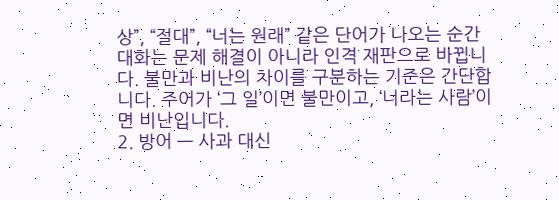상”, “절대”, “너는 원래” 같은 단어가 나오는 순간 대화는 문제 해결이 아니라 인격 재판으로 바뀝니다. 불만과 비난의 차이를 구분하는 기준은 간단합니다. 주어가 ‘그 일’이면 불만이고, ‘너라는 사람’이면 비난입니다.
2. 방어 — 사과 대신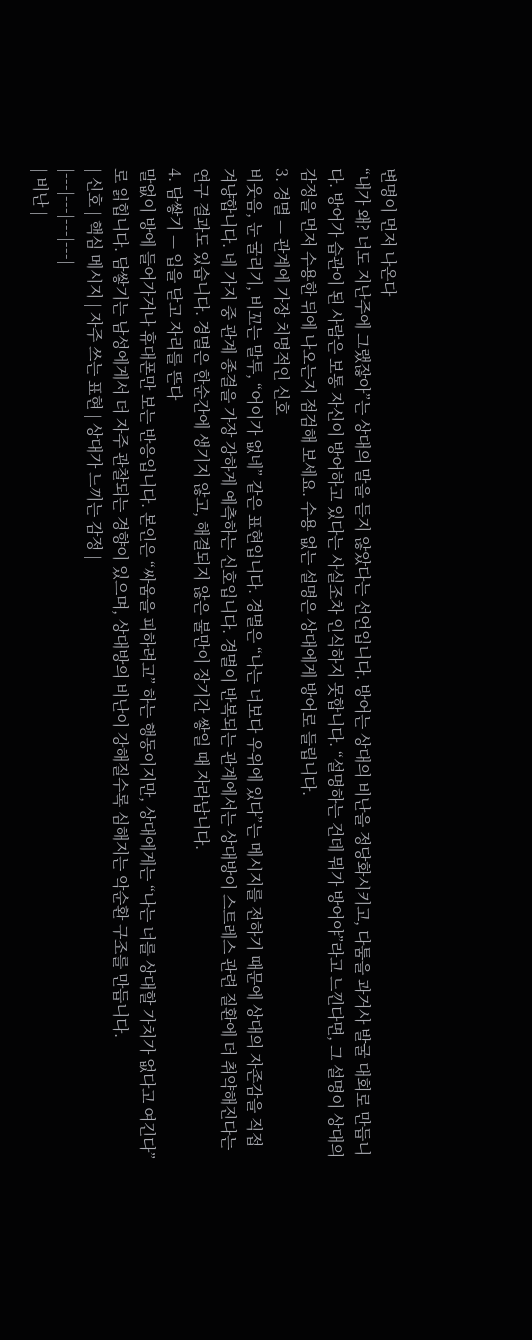변명이 먼저 나온다
“내가 왜? 너도 지난주에 그랬잖아”는 상대의 말을 듣지 않았다는 선언입니다. 방어는 상대의 비난을 정당화시키고, 다툼을 과거사 발굴 대회로 만듭니다. 방어가 습관이 된 사람은 보통 자신이 방어하고 있다는 사실조차 인식하지 못합니다. “설명하는 건데 뭐가 방어야”라고 느낀다면, 그 설명이 상대의 감정을 먼저 수용한 뒤에 나오는지 점검해 보세요. 수용 없는 설명은 상대에게 방어로 들립니다.
3. 경멸 — 관계에 가장 치명적인 신호
비웃음, 눈 굴리기, 비꼬는 말투, “어이가 없네” 같은 표현입니다. 경멸은 “나는 너보다 우위에 있다”는 메시지를 전하기 때문에 상대의 자존감을 직접 겨냥합니다. 네 가지 중 관계 종결을 가장 강하게 예측하는 신호입니다. 경멸이 반복되는 관계에서는 상대방이 스트레스 관련 질환에 더 취약해진다는 연구 결과도 있습니다. 경멸은 한순간에 생기지 않고, 해결되지 않은 불만이 장기간 쌓일 때 자라납니다.
4. 담쌓기 — 입을 닫고 자리를 뜬다
말없이 방에 들어가거나 휴대폰만 보는 반응입니다. 본인은 “싸움을 피하려고” 하는 행동이지만, 상대에게는 “나는 너를 상대할 가치가 없다고 여긴다”로 읽힙니다. 담쌓기는 남성에게서 더 자주 관찰되는 경향이 있으며, 상대방의 비난이 강해질수록 심해지는 악순환 구조를 만듭니다.
| 신호 | 핵심 메시지 | 자주 쓰는 표현 | 상대가 느끼는 감정 |
|---|---|---|---|
| 비난 |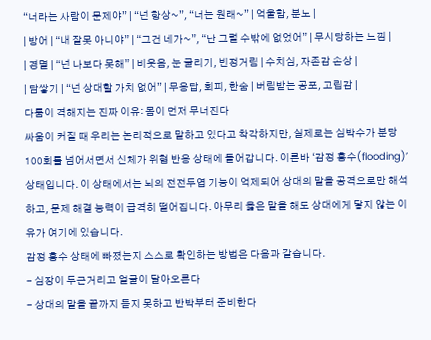“너라는 사람이 문제야” | “넌 항상~”, “너는 원래~” | 억울함, 분노 |
| 방어 | “내 잘못 아니야” | “그건 네가~”, “난 그럴 수밖에 없었어” | 무시당하는 느낌 |
| 경멸 | “넌 나보다 못해” | 비웃음, 눈 굴리기, 빈정거림 | 수치심, 자존감 손상 |
| 담쌓기 | “넌 상대할 가치 없어” | 무응답, 회피, 한숨 | 버림받는 공포, 고립감 |
다툼이 격해지는 진짜 이유: 몸이 먼저 무너진다
싸움이 커질 때 우리는 논리적으로 말하고 있다고 착각하지만, 실제로는 심박수가 분당 100회를 넘어서면서 신체가 위협 반응 상태에 들어갑니다. 이른바 ‘감정 홍수(flooding)’ 상태입니다. 이 상태에서는 뇌의 전전두엽 기능이 억제되어 상대의 말을 공격으로만 해석하고, 문제 해결 능력이 급격히 떨어집니다. 아무리 옳은 말을 해도 상대에게 닿지 않는 이유가 여기에 있습니다.
감정 홍수 상태에 빠졌는지 스스로 확인하는 방법은 다음과 같습니다.
- 심장이 두근거리고 얼굴이 달아오른다
- 상대의 말을 끝까지 듣지 못하고 반박부터 준비한다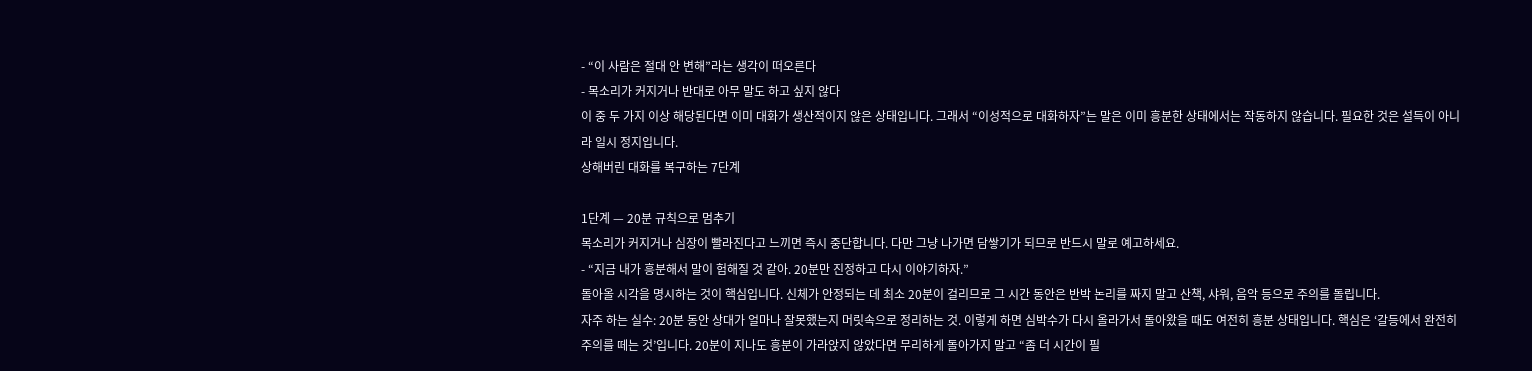- “이 사람은 절대 안 변해”라는 생각이 떠오른다
- 목소리가 커지거나 반대로 아무 말도 하고 싶지 않다
이 중 두 가지 이상 해당된다면 이미 대화가 생산적이지 않은 상태입니다. 그래서 “이성적으로 대화하자”는 말은 이미 흥분한 상태에서는 작동하지 않습니다. 필요한 것은 설득이 아니라 일시 정지입니다.
상해버린 대화를 복구하는 7단계

1단계 — 20분 규칙으로 멈추기
목소리가 커지거나 심장이 빨라진다고 느끼면 즉시 중단합니다. 다만 그냥 나가면 담쌓기가 되므로 반드시 말로 예고하세요.
- “지금 내가 흥분해서 말이 험해질 것 같아. 20분만 진정하고 다시 이야기하자.”
돌아올 시각을 명시하는 것이 핵심입니다. 신체가 안정되는 데 최소 20분이 걸리므로 그 시간 동안은 반박 논리를 짜지 말고 산책, 샤워, 음악 등으로 주의를 돌립니다.
자주 하는 실수: 20분 동안 상대가 얼마나 잘못했는지 머릿속으로 정리하는 것. 이렇게 하면 심박수가 다시 올라가서 돌아왔을 때도 여전히 흥분 상태입니다. 핵심은 ‘갈등에서 완전히 주의를 떼는 것’입니다. 20분이 지나도 흥분이 가라앉지 않았다면 무리하게 돌아가지 말고 “좀 더 시간이 필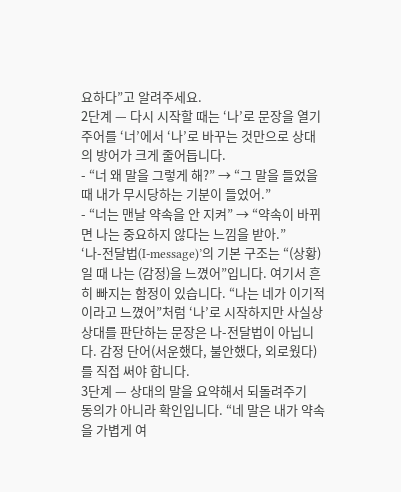요하다”고 알려주세요.
2단계 — 다시 시작할 때는 ‘나’로 문장을 열기
주어를 ‘너’에서 ‘나’로 바꾸는 것만으로 상대의 방어가 크게 줄어듭니다.
- “너 왜 말을 그렇게 해?” → “그 말을 들었을 때 내가 무시당하는 기분이 들었어.”
- “너는 맨날 약속을 안 지켜” → “약속이 바뀌면 나는 중요하지 않다는 느낌을 받아.”
‘나-전달법(I-message)’의 기본 구조는 “(상황)일 때 나는 (감정)을 느꼈어”입니다. 여기서 흔히 빠지는 함정이 있습니다. “나는 네가 이기적이라고 느꼈어”처럼 ‘나’로 시작하지만 사실상 상대를 판단하는 문장은 나-전달법이 아닙니다. 감정 단어(서운했다, 불안했다, 외로웠다)를 직접 써야 합니다.
3단계 — 상대의 말을 요약해서 되돌려주기
동의가 아니라 확인입니다. “네 말은 내가 약속을 가볍게 여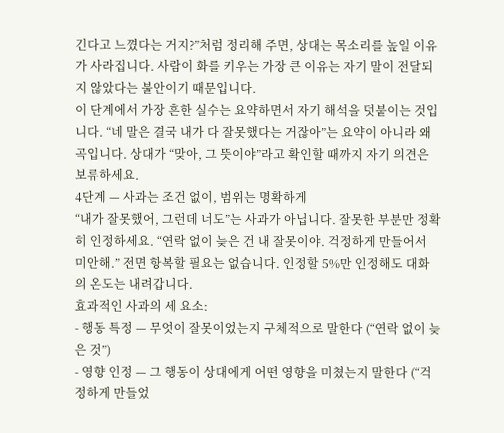긴다고 느꼈다는 거지?”처럼 정리해 주면, 상대는 목소리를 높일 이유가 사라집니다. 사람이 화를 키우는 가장 큰 이유는 자기 말이 전달되지 않았다는 불안이기 때문입니다.
이 단계에서 가장 흔한 실수는 요약하면서 자기 해석을 덧붙이는 것입니다. “네 말은 결국 내가 다 잘못했다는 거잖아”는 요약이 아니라 왜곡입니다. 상대가 “맞아, 그 뜻이야”라고 확인할 때까지 자기 의견은 보류하세요.
4단계 — 사과는 조건 없이, 범위는 명확하게
“내가 잘못했어, 그런데 너도”는 사과가 아닙니다. 잘못한 부분만 정확히 인정하세요. “연락 없이 늦은 건 내 잘못이야. 걱정하게 만들어서 미안해.” 전면 항복할 필요는 없습니다. 인정할 5%만 인정해도 대화의 온도는 내려갑니다.
효과적인 사과의 세 요소:
- 행동 특정 — 무엇이 잘못이었는지 구체적으로 말한다 (“연락 없이 늦은 것”)
- 영향 인정 — 그 행동이 상대에게 어떤 영향을 미쳤는지 말한다 (“걱정하게 만들었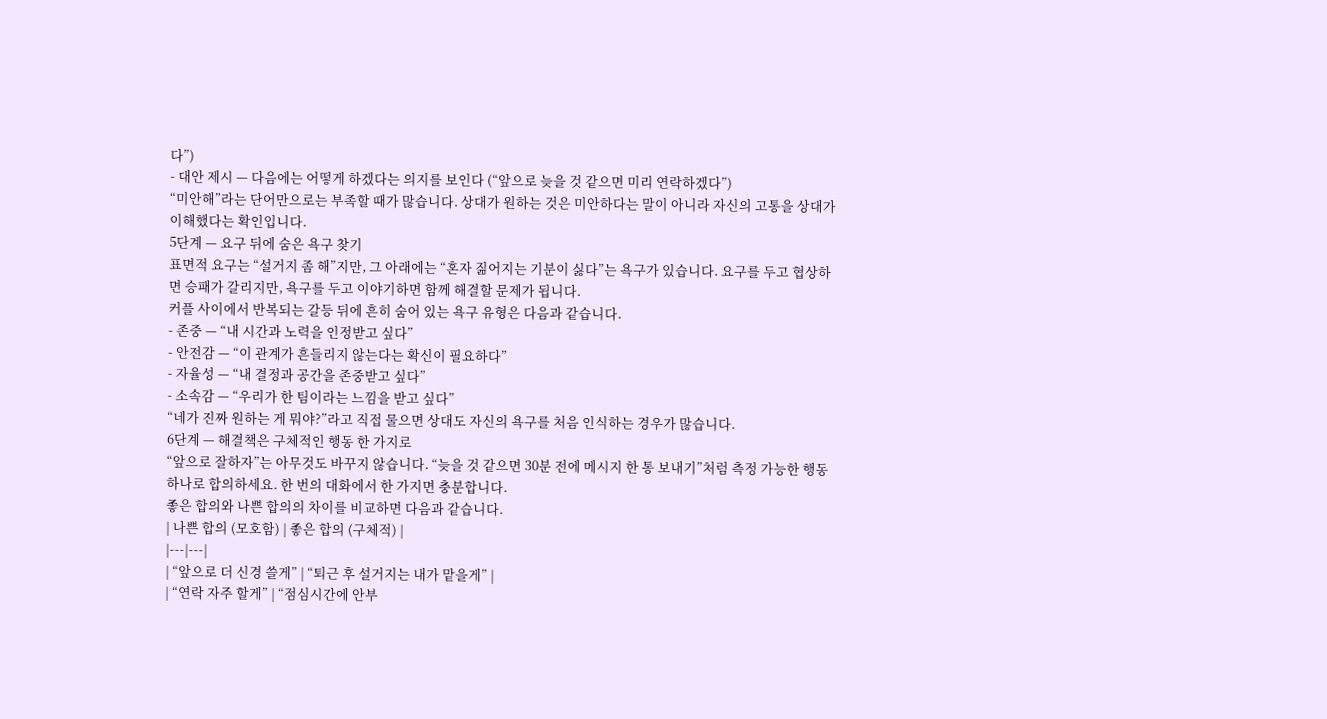다”)
- 대안 제시 — 다음에는 어떻게 하겠다는 의지를 보인다 (“앞으로 늦을 것 같으면 미리 연락하겠다”)
“미안해”라는 단어만으로는 부족할 때가 많습니다. 상대가 원하는 것은 미안하다는 말이 아니라 자신의 고통을 상대가 이해했다는 확인입니다.
5단계 — 요구 뒤에 숨은 욕구 찾기
표면적 요구는 “설거지 좀 해”지만, 그 아래에는 “혼자 짊어지는 기분이 싫다”는 욕구가 있습니다. 요구를 두고 협상하면 승패가 갈리지만, 욕구를 두고 이야기하면 함께 해결할 문제가 됩니다.
커플 사이에서 반복되는 갈등 뒤에 흔히 숨어 있는 욕구 유형은 다음과 같습니다.
- 존중 — “내 시간과 노력을 인정받고 싶다”
- 안전감 — “이 관계가 흔들리지 않는다는 확신이 필요하다”
- 자율성 — “내 결정과 공간을 존중받고 싶다”
- 소속감 — “우리가 한 팀이라는 느낌을 받고 싶다”
“네가 진짜 원하는 게 뭐야?”라고 직접 물으면 상대도 자신의 욕구를 처음 인식하는 경우가 많습니다.
6단계 — 해결책은 구체적인 행동 한 가지로
“앞으로 잘하자”는 아무것도 바꾸지 않습니다. “늦을 것 같으면 30분 전에 메시지 한 통 보내기”처럼 측정 가능한 행동 하나로 합의하세요. 한 번의 대화에서 한 가지면 충분합니다.
좋은 합의와 나쁜 합의의 차이를 비교하면 다음과 같습니다.
| 나쁜 합의 (모호함) | 좋은 합의 (구체적) |
|---|---|
| “앞으로 더 신경 쓸게” | “퇴근 후 설거지는 내가 맡을게” |
| “연락 자주 할게” | “점심시간에 안부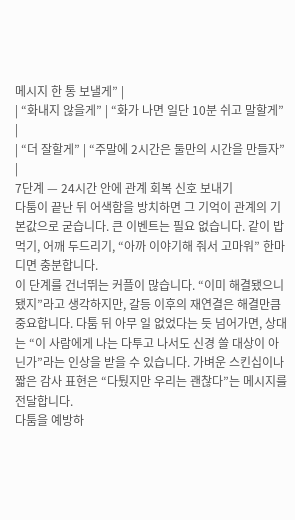메시지 한 통 보낼게” |
| “화내지 않을게” | “화가 나면 일단 10분 쉬고 말할게” |
| “더 잘할게” | “주말에 2시간은 둘만의 시간을 만들자” |
7단계 — 24시간 안에 관계 회복 신호 보내기
다툼이 끝난 뒤 어색함을 방치하면 그 기억이 관계의 기본값으로 굳습니다. 큰 이벤트는 필요 없습니다. 같이 밥 먹기, 어깨 두드리기, “아까 이야기해 줘서 고마워” 한마디면 충분합니다.
이 단계를 건너뛰는 커플이 많습니다. “이미 해결됐으니 됐지”라고 생각하지만, 갈등 이후의 재연결은 해결만큼 중요합니다. 다툼 뒤 아무 일 없었다는 듯 넘어가면, 상대는 “이 사람에게 나는 다투고 나서도 신경 쓸 대상이 아닌가”라는 인상을 받을 수 있습니다. 가벼운 스킨십이나 짧은 감사 표현은 “다퉜지만 우리는 괜찮다”는 메시지를 전달합니다.
다툼을 예방하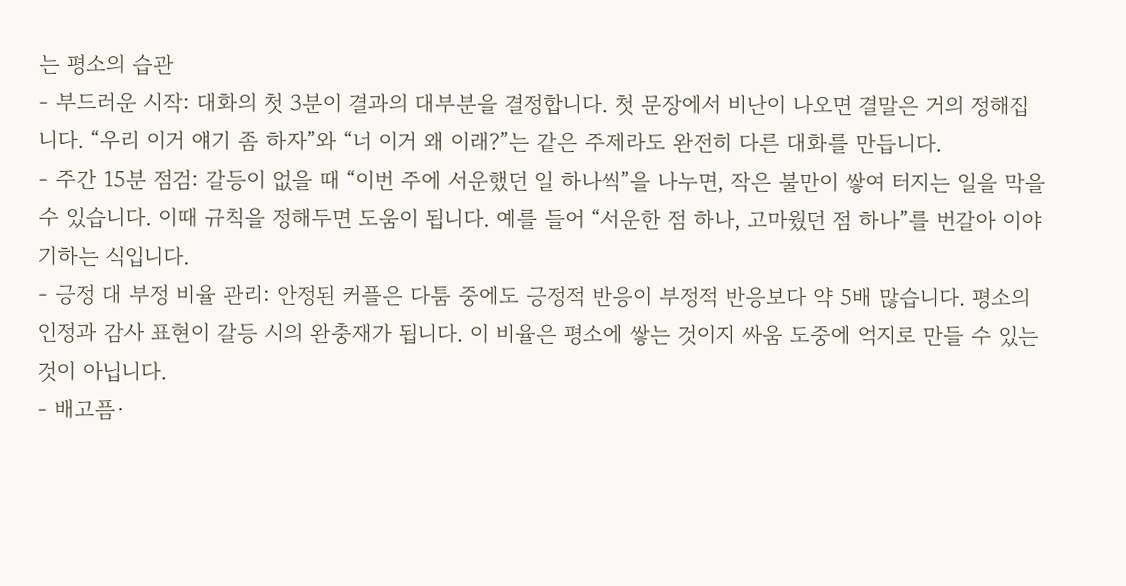는 평소의 습관
- 부드러운 시작: 대화의 첫 3분이 결과의 대부분을 결정합니다. 첫 문장에서 비난이 나오면 결말은 거의 정해집니다. “우리 이거 얘기 좀 하자”와 “너 이거 왜 이래?”는 같은 주제라도 완전히 다른 대화를 만듭니다.
- 주간 15분 점검: 갈등이 없을 때 “이번 주에 서운했던 일 하나씩”을 나누면, 작은 불만이 쌓여 터지는 일을 막을 수 있습니다. 이때 규칙을 정해두면 도움이 됩니다. 예를 들어 “서운한 점 하나, 고마웠던 점 하나”를 번갈아 이야기하는 식입니다.
- 긍정 대 부정 비율 관리: 안정된 커플은 다툼 중에도 긍정적 반응이 부정적 반응보다 약 5배 많습니다. 평소의 인정과 감사 표현이 갈등 시의 완충재가 됩니다. 이 비율은 평소에 쌓는 것이지 싸움 도중에 억지로 만들 수 있는 것이 아닙니다.
- 배고픔·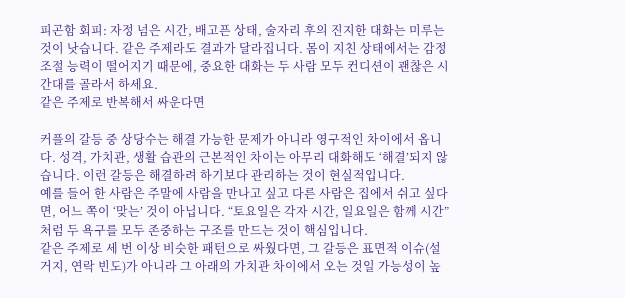피곤함 회피: 자정 넘은 시간, 배고픈 상태, 술자리 후의 진지한 대화는 미루는 것이 낫습니다. 같은 주제라도 결과가 달라집니다. 몸이 지친 상태에서는 감정 조절 능력이 떨어지기 때문에, 중요한 대화는 두 사람 모두 컨디션이 괜찮은 시간대를 골라서 하세요.
같은 주제로 반복해서 싸운다면

커플의 갈등 중 상당수는 해결 가능한 문제가 아니라 영구적인 차이에서 옵니다. 성격, 가치관, 생활 습관의 근본적인 차이는 아무리 대화해도 ‘해결’되지 않습니다. 이런 갈등은 해결하려 하기보다 관리하는 것이 현실적입니다.
예를 들어 한 사람은 주말에 사람을 만나고 싶고 다른 사람은 집에서 쉬고 싶다면, 어느 쪽이 ‘맞는’ 것이 아닙니다. “토요일은 각자 시간, 일요일은 함께 시간”처럼 두 욕구를 모두 존중하는 구조를 만드는 것이 핵심입니다.
같은 주제로 세 번 이상 비슷한 패턴으로 싸웠다면, 그 갈등은 표면적 이슈(설거지, 연락 빈도)가 아니라 그 아래의 가치관 차이에서 오는 것일 가능성이 높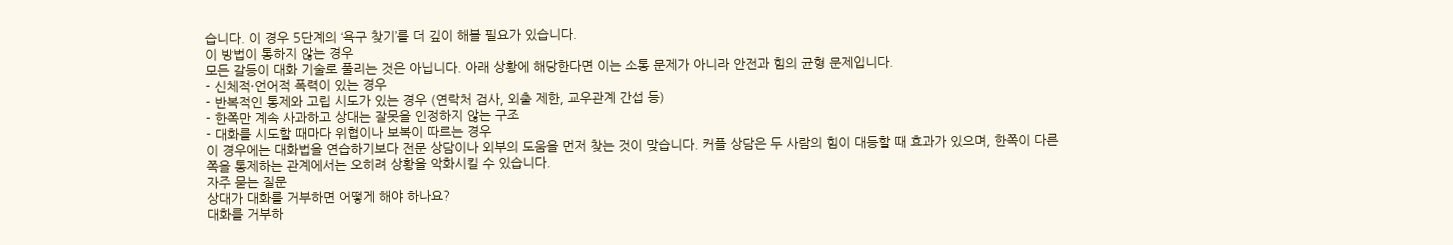습니다. 이 경우 5단계의 ‘욕구 찾기’를 더 깊이 해볼 필요가 있습니다.
이 방법이 통하지 않는 경우
모든 갈등이 대화 기술로 풀리는 것은 아닙니다. 아래 상황에 해당한다면 이는 소통 문제가 아니라 안전과 힘의 균형 문제입니다.
- 신체적·언어적 폭력이 있는 경우
- 반복적인 통제와 고립 시도가 있는 경우 (연락처 검사, 외출 제한, 교우관계 간섭 등)
- 한쪽만 계속 사과하고 상대는 잘못을 인정하지 않는 구조
- 대화를 시도할 때마다 위협이나 보복이 따르는 경우
이 경우에는 대화법을 연습하기보다 전문 상담이나 외부의 도움을 먼저 찾는 것이 맞습니다. 커플 상담은 두 사람의 힘이 대등할 때 효과가 있으며, 한쪽이 다른 쪽을 통제하는 관계에서는 오히려 상황을 악화시킬 수 있습니다.
자주 묻는 질문
상대가 대화를 거부하면 어떻게 해야 하나요?
대화를 거부하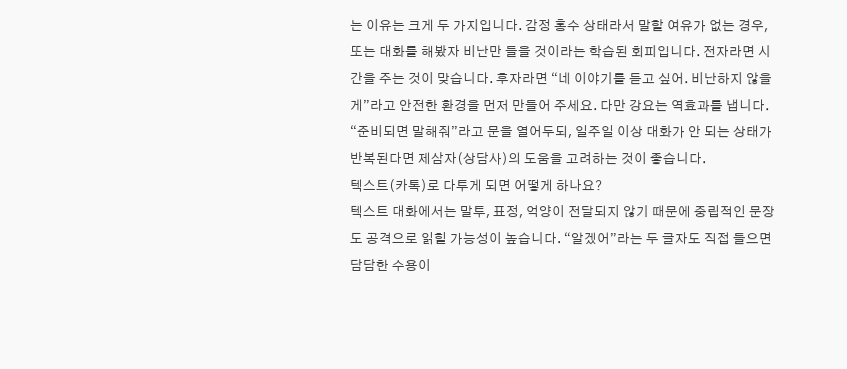는 이유는 크게 두 가지입니다. 감정 홍수 상태라서 말할 여유가 없는 경우, 또는 대화를 해봤자 비난만 들을 것이라는 학습된 회피입니다. 전자라면 시간을 주는 것이 맞습니다. 후자라면 “네 이야기를 듣고 싶어. 비난하지 않을게”라고 안전한 환경을 먼저 만들어 주세요. 다만 강요는 역효과를 냅니다. “준비되면 말해줘”라고 문을 열어두되, 일주일 이상 대화가 안 되는 상태가 반복된다면 제삼자(상담사)의 도움을 고려하는 것이 좋습니다.
텍스트(카톡)로 다투게 되면 어떻게 하나요?
텍스트 대화에서는 말투, 표정, 억양이 전달되지 않기 때문에 중립적인 문장도 공격으로 읽힐 가능성이 높습니다. “알겠어”라는 두 글자도 직접 들으면 담담한 수용이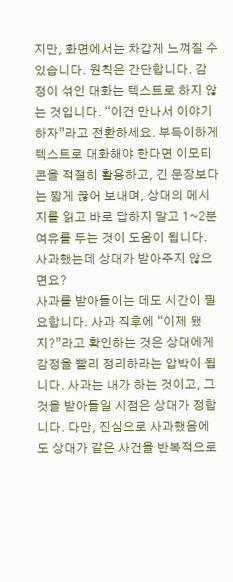지만, 화면에서는 차갑게 느껴질 수 있습니다. 원칙은 간단합니다. 감정이 섞인 대화는 텍스트로 하지 않는 것입니다. “이건 만나서 이야기하자”라고 전환하세요. 부득이하게 텍스트로 대화해야 한다면 이모티콘을 적절히 활용하고, 긴 문장보다는 짧게 끊어 보내며, 상대의 메시지를 읽고 바로 답하지 말고 1~2분 여유를 두는 것이 도움이 됩니다.
사과했는데 상대가 받아주지 않으면요?
사과를 받아들이는 데도 시간이 필요합니다. 사과 직후에 “이제 됐지?”라고 확인하는 것은 상대에게 감정을 빨리 정리하라는 압박이 됩니다. 사과는 내가 하는 것이고, 그것을 받아들일 시점은 상대가 정합니다. 다만, 진심으로 사과했음에도 상대가 같은 사건을 반복적으로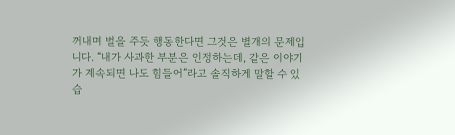꺼내며 벌을 주듯 행동한다면 그것은 별개의 문제입니다. “내가 사과한 부분은 인정하는데, 같은 이야기가 계속되면 나도 힘들어”라고 솔직하게 말할 수 있습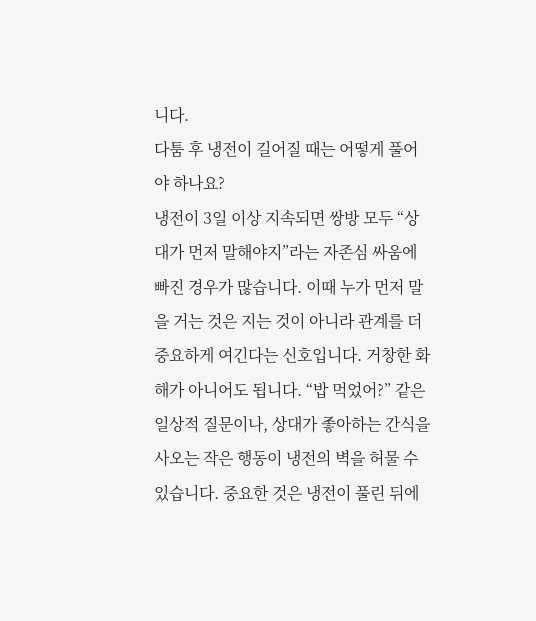니다.
다툼 후 냉전이 길어질 때는 어떻게 풀어야 하나요?
냉전이 3일 이상 지속되면 쌍방 모두 “상대가 먼저 말해야지”라는 자존심 싸움에 빠진 경우가 많습니다. 이때 누가 먼저 말을 거는 것은 지는 것이 아니라 관계를 더 중요하게 여긴다는 신호입니다. 거창한 화해가 아니어도 됩니다. “밥 먹었어?” 같은 일상적 질문이나, 상대가 좋아하는 간식을 사오는 작은 행동이 냉전의 벽을 허물 수 있습니다. 중요한 것은 냉전이 풀린 뒤에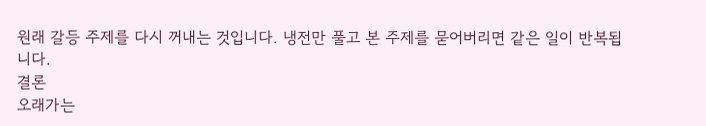원래 갈등 주제를 다시 꺼내는 것입니다. 냉전만 풀고 본 주제를 묻어버리면 같은 일이 반복됩니다.
결론
오래가는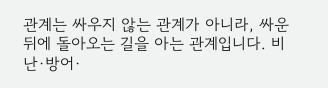관계는 싸우지 않는 관계가 아니라, 싸운 뒤에 돌아오는 길을 아는 관계입니다. 비난·방어·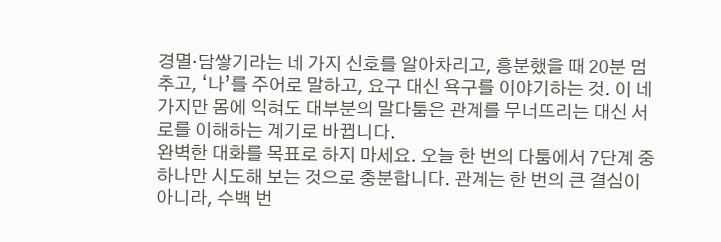경멸·담쌓기라는 네 가지 신호를 알아차리고, 흥분했을 때 20분 멈추고, ‘나’를 주어로 말하고, 요구 대신 욕구를 이야기하는 것. 이 네 가지만 몸에 익혀도 대부분의 말다툼은 관계를 무너뜨리는 대신 서로를 이해하는 계기로 바뀝니다.
완벽한 대화를 목표로 하지 마세요. 오늘 한 번의 다툼에서 7단계 중 하나만 시도해 보는 것으로 충분합니다. 관계는 한 번의 큰 결심이 아니라, 수백 번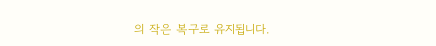의 작은 복구로 유지됩니다.